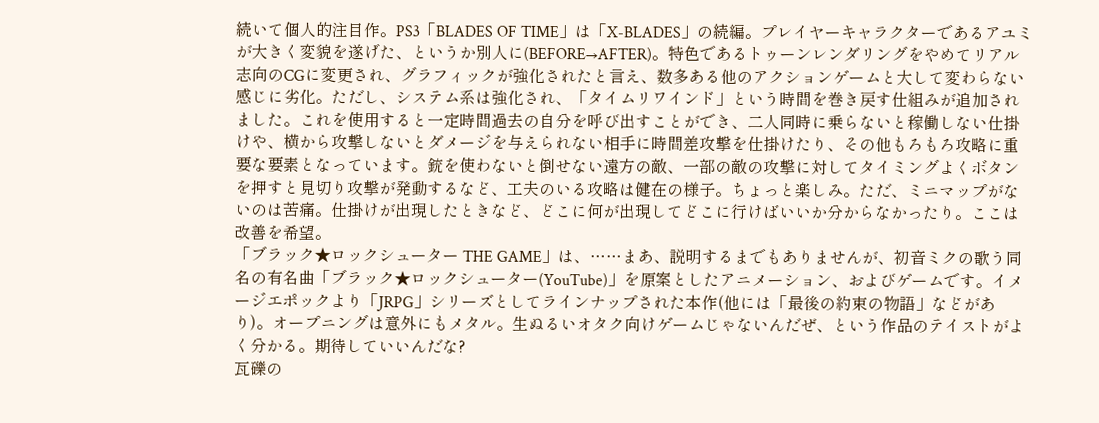続いて個人的注目作。PS3「BLADES OF TIME」は「X-BLADES」の続編。プレイヤーキャラクターであるアユミが大きく変貌を遂げた、というか別人に(BEFORE→AFTER)。特色であるトゥーンレンダリングをやめてリアル志向のCGに変更され、グラフィックが強化されたと言え、数多ある他のアクションゲームと大して変わらない感じに劣化。ただし、システム系は強化され、「タイムリワインド」という時間を巻き戻す仕組みが追加されました。これを使用すると一定時間過去の自分を呼び出すことができ、二人同時に乗らないと稼働しない仕掛けや、横から攻撃しないとダメージを与えられない相手に時間差攻撃を仕掛けたり、その他もろもろ攻略に重要な要素となっています。銃を使わないと倒せない遠方の敵、一部の敵の攻撃に対してタイミングよくボタンを押すと見切り攻撃が発動するなど、工夫のいる攻略は健在の様子。ちょっと楽しみ。ただ、ミニマップがないのは苦痛。仕掛けが出現したときなど、どこに何が出現してどこに行けばいいか分からなかったり。ここは改善を希望。
「ブラック★ロックシューター THE GAME」は、……まあ、説明するまでもありませんが、初音ミクの歌う同名の有名曲「ブラック★ロックシューター(YouTube)」を原案としたアニメーション、およびゲームです。イメージエポックより「JRPG」シリーズとしてラインナップされた本作(他には「最後の約束の物語」などがあり)。オープニングは意外にもメタル。生ぬるいオタク向けゲームじゃないんだぜ、という作品のテイストがよく分かる。期待していいんだな?
瓦礫の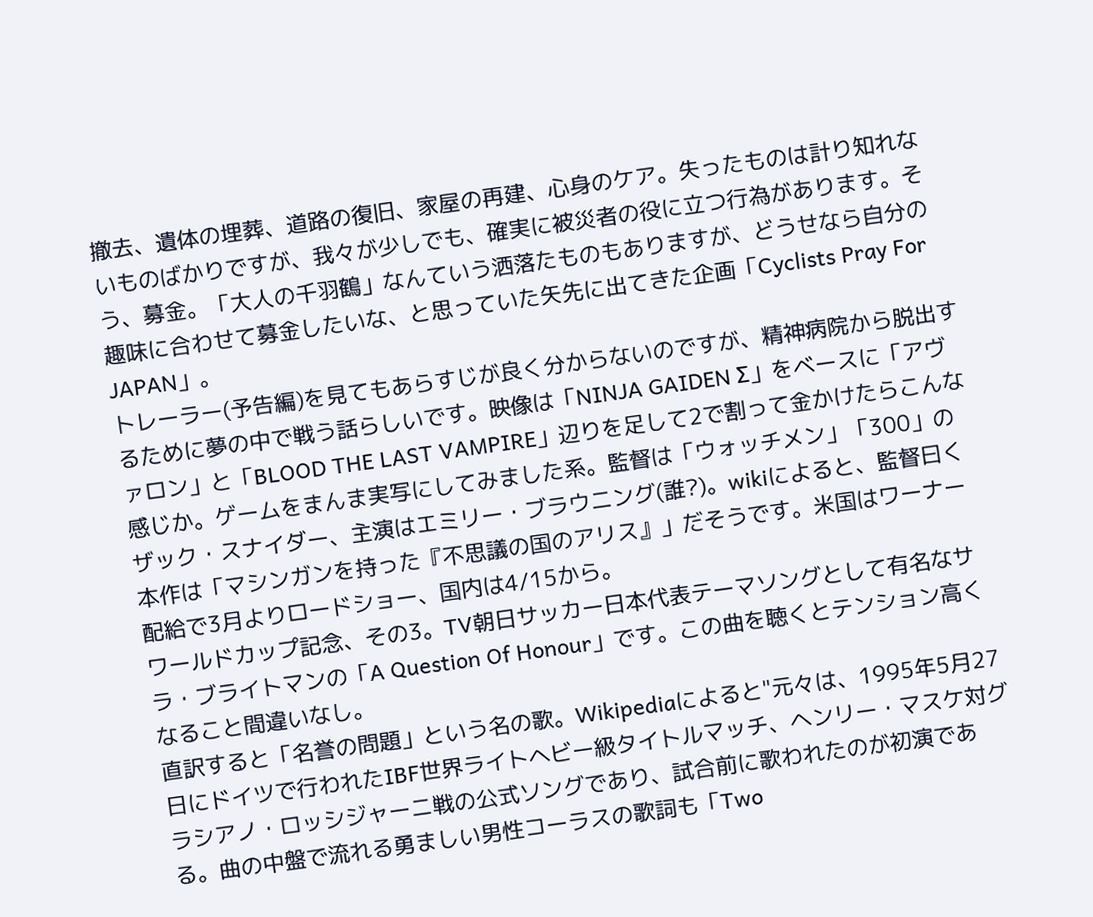撤去、遺体の埋葬、道路の復旧、家屋の再建、心身のケア。失ったものは計り知れないものばかりですが、我々が少しでも、確実に被災者の役に立つ行為があります。そう、募金。「大人の千羽鶴」なんていう洒落たものもありますが、どうせなら自分の趣味に合わせて募金したいな、と思っていた矢先に出てきた企画「Cyclists Pray For JAPAN」。
トレーラー(予告編)を見てもあらすじが良く分からないのですが、精神病院から脱出するために夢の中で戦う話らしいです。映像は「NINJA GAIDEN Σ」をベースに「アヴァロン」と「BLOOD THE LAST VAMPIRE」辺りを足して2で割って金かけたらこんな感じか。ゲームをまんま実写にしてみました系。監督は「ウォッチメン」「300」のザック・スナイダー、主演はエミリー・ブラウニング(誰?)。wikiによると、監督曰く本作は「マシンガンを持った『不思議の国のアリス』」だそうです。米国はワーナー配給で3月よりロードショー、国内は4/15から。
ワールドカップ記念、その3。TV朝日サッカー日本代表テーマソングとして有名なサラ・ブライトマンの「A Question Of Honour」です。この曲を聴くとテンション高くなること間違いなし。
直訳すると「名誉の問題」という名の歌。Wikipediaによると"元々は、1995年5月27日にドイツで行われたIBF世界ライトヘビー級タイトルマッチ、ヘンリー・マスケ対グラシアノ・ロッシジャーニ戦の公式ソングであり、試合前に歌われたのが初演である。曲の中盤で流れる勇ましい男性コーラスの歌詞も「Two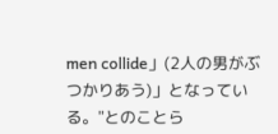men collide」(2人の男がぶつかりあう)」となっている。"とのことら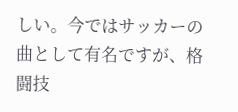しい。今ではサッカーの曲として有名ですが、格闘技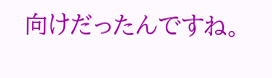向けだったんですね。